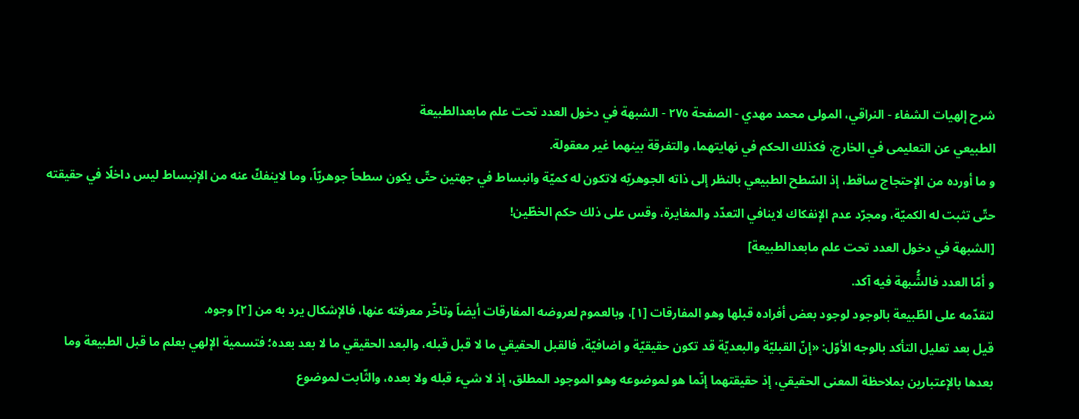شرح إلهيات الشفاء - النراقي، المولى محمد مهدي - الصفحة ٢٧٥ - الشبهة في دخول العدد تحت علم مابعدالطبيعة
الطبيعي عن التعليمى في الخارج، فكذلك الحكم في نهايتهما، والتفرقة بينهما غير معقولة.
و ما أورده من الإحتجاج ساقط، إذ السّطح الطبيعي بالنظر إلى ذاته الجوهريّه لاتكون له كميّة وانبساط في جهتين حتّى يكون سطحاً جوهريّاً، وما لاينفكّ عنه من الإنبساط ليس داخلًا في حقيقته حتّى تثبت له الكميّة، ومجرّد عدم الإنفكاك لاينافي التعدّد والمغايرة، وقس على ذلك حكم الخطّين!
[الشبهة في دخول العدد تحت علم مابعدالطبيعة]
و أمّا العدد فالشُّبهة فيه آكد.
لتقدّمه على الطّبيعة بالوجود لوجود بعض أفراده قبلها وهو المفارقات [١]، وبالعموم لعروضه المفارقات أيضاً وتاخّر معرفته عنها، فالإشكال يرد به من [٢] وجوه.
قيل بعد تعليل التأكد بالوجه الأوّل: «إنّ القبليّة والبعديّة قد تكون حقيقيّة و اضافيّة، فالقبل الحقيقي ما لا قبل قبله، والبعد الحقيقي ما لا بعد بعده؛ فتسمية الإلهي بعلم ما قبل الطبيعة وما بعدها بالإعتبارين بملاحظة المعنى الحقيقي، إذ حقيقتهما إنّما هو لموضوعه وهو الموجود المطلق، إذ لا شيء قبله ولا بعده، والثّابت لموضوع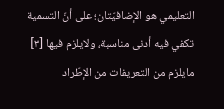التعليمي هو الإضافيّتان؛ على أنّ التسمية تكفي فيه أدنى مناسبة، ولايلزم فيها [٣] مايلزم من التعريفات من الإطّراد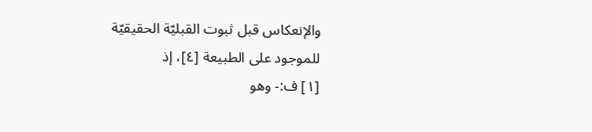والإنعكاس قبل ثبوت القبليّة الحقيقيّة للموجود على الطبيعة [٤]، إذ
[١] ف:- وهو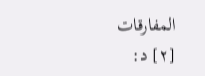المفارقات
[٢] د: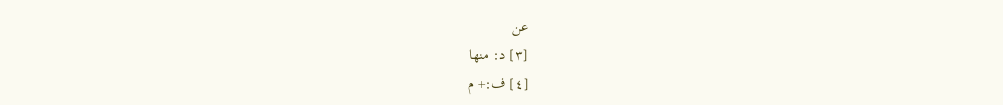عن
[٣] د: منها
[٤] ف:+ م